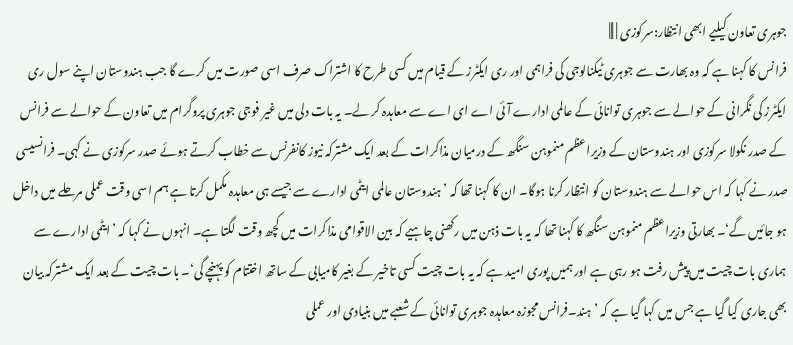جوہری تعاون کیلیے ابھی انتظار:سرکوزی | |||
فرانس کا کہنا ہے کہ وہ بھارت سے جوہری ٹیکنالوجی کی فراہمی اور ری ایکٹرز کے قیام میں کسی طرح کا اشتراک صرف اسی صورت میں کرے گا جب ہندوستان اپنے سول ری ایکٹرز کی نگرانی کے حوالے سے جوہری توانائی کے عالمی ادارے آئی اے ای اے سے معاہدہ کر لے۔ یہ بات دلی میں غیر فوجی جوہری پروگرام میں تعاون کے حوالے سے فرانس کے صدر نکولا سرکوزی اور ہندوستان کے وزیراعظم منموہن سنگھ کے درمیان مذاکرات کے بعد ایک مشترکہ نیوز کانفرنس سے خطاب کرتے ہوئے صدر سرکوزی نے کہی۔ فرانسیسی صدر نے کہا کہ اس حوالے سے ہندوستان کو انتظار کرنا ہوگا۔ ان کا کہنا تھا کہ ’ہندوستان عالمی ایٹمی ادارے سے جیسے ہی معاہدہ مکمل کرتا ہے ہم اسی وقت عملی مرحلے میں داخل ہو جائیں گے‘۔ بھارتی وزیراعظم منموہن سنگھ کا کہنا تھا کہ یہ بات ذہن میں رکھنی چاہیے کہ بین الاقوامی مذاکرات میں کچھ وقت لگتا ہے۔ انہوں نے کہا کہ ’ایٹمی ادارے سے ہماری بات چیت میں پیش رفت ہو رہی ہے اور ہمیں پوری امید ہے کہ یہ بات چیت کسی تاخیر کے بغیر کامیابی کے ساتھ اختتام کو پہنچے گی‘۔ بات چیت کے بعد ایک مشترکہ بیان بھی جاری کیا گیا ہے جس میں کہا گیا ہے کہ ’ہند۔فرانس مجوزہ معاہدہ جوہری توانائی کے شعبے میں بنیادی اور عملی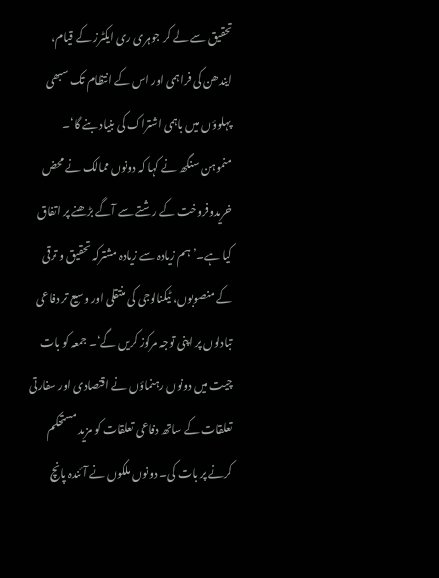تحقیق سے لے کر جوہری ری ایکٹرز کے قیام، ایندھن کی فراہمی اور اس کے انتظام تک سبھی پہلوؤں میں باہمی اشتراک کی بنیاد بنے گا‘۔
منموہن سنگھ نے کہا کہ دونوں ممالک نے محض خریدوفروخت کے رشتے سے آگے بڑھنے پر اتفاق کیا ہے۔’ ہم زیادہ سے زیادہ مشترکہ تحقیق و ترقی کے منصوبوں، ٹیکنالوجی کی منتقلی اور وسیع تر دفاعی تبادلوں پر اپنی توجہ مرکوز کریں گے‘۔ جمعہ کو بات چیت میں دونوں رہنماؤں نے اقتصادی اور سفارتی تعلقات کے ساتھ دفاعی تعلقات کو مزید مستحکم کرنے پر بات کی۔ دونوں ملکوں نے آئندہ پانچ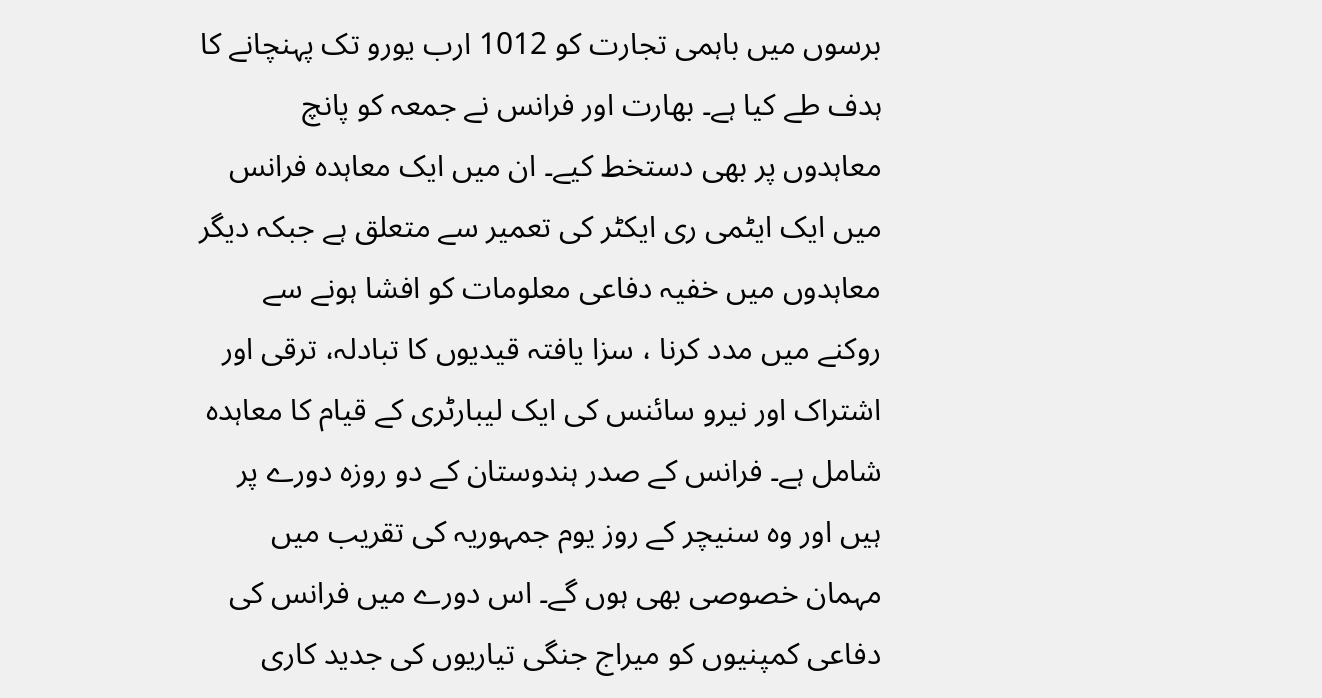برسوں میں باہمی تجارت کو 1012 ارب یورو تک پہنچانے کا ہدف طے کیا ہے۔ بھارت اور فرانس نے جمعہ کو پانچ معاہدوں پر بھی دستخط کیے۔ ان میں ایک معاہدہ فرانس میں ایک ایٹمی ری ایکٹر کی تعمیر سے متعلق ہے جبکہ دیگر معاہدوں میں خفیہ دفاعی معلومات کو افشا ہونے سے روکنے میں مدد کرنا ، سزا یافتہ قیدیوں کا تبادلہ، ترقی اور اشتراک اور نیرو سائنس کی ایک لیبارٹری کے قیام کا معاہدہ شامل ہے۔ فرانس کے صدر ہندوستان کے دو روزہ دورے پر ہیں اور وہ سنیچر کے روز یوم جمہوریہ کی تقریب میں مہمان خصوصی بھی ہوں گے۔ اس دورے میں فرانس کی دفاعی کمپنیوں کو میراج جنگی تیاریوں کی جدید کاری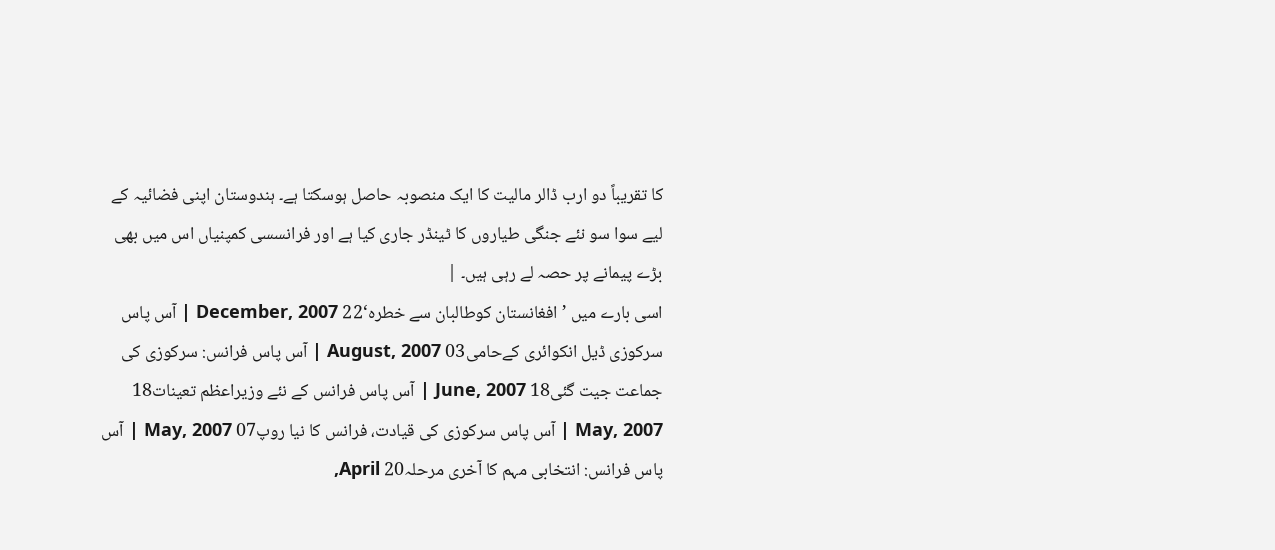کا تقریباً دو ارب ڈالر مالیت کا ایک منصوبہ حاصل ہوسکتا ہے۔ ہندوستان اپنی فضائیہ کے لیے سوا سو نئے جنگی طیاروں کا ٹینڈر جاری کیا ہے اور فرانسسی کمپنیاں اس میں بھی بڑے پیمانے پر حصہ لے رہی ہیں۔ |
اسی بارے میں ’افغانستان کوطالبان سے خطرہ‘22 December, 2007 | آس پاس سرکوزی ڈیل انکوائری کےحامی03 August, 2007 | آس پاس فرانس: سرکوزی کی جماعت جیت گئی18 June, 2007 | آس پاس فرانس کے نئے وزیراعظم تعینات18 May, 2007 | آس پاس سرکوزی کی قیادت، فرانس کا نیا روپ07 May, 2007 | آس پاس فرانس: انتخابی مہم کا آخری مرحلہ20 April,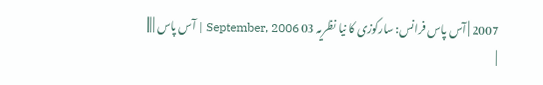2007 | آس پاس فرانس: سارکوزی کا نیا نظریہ 03 September, 2006 | آس پاس | |||
|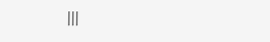|||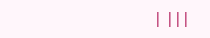| |||